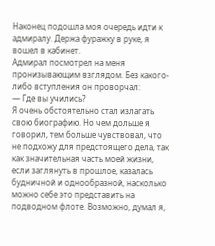Наконец подошла моя очередь идти к адмиралу. Держа фуражку в руке, я вошел в кабинет.
Адмирал посмотрел на меня пронизывающим взглядом. Без какого-либо вступления он проворчал:
— Где вы учились?
Я очень обстоятельно стал излагать свою биографию. Но чем дольше я говорил, тем больше чувствовал, что не подхожу для предстоящего дела, так как значительная часть моей жизни, если заглянуть в прошлое, казалась будничной и однообразной, насколько можно себе это представить на подводном флоте. Возможно, думал я,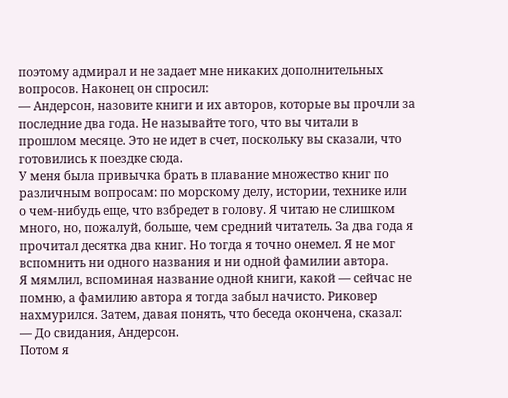поэтому адмирал и не задает мне никаких дополнительных вопросов. Наконец он спросил:
— Андерсон, назовите книги и их авторов, которые вы прочли за последние два года. Не называйте того, что вы читали в прошлом месяце. Это не идет в счет, поскольку вы сказали, что готовились к поездке сюда.
У меня была привычка брать в плавание множество книг по различным вопросам: по морскому делу, истории, технике или о чем-нибудь еще, что взбредет в голову. Я читаю не слишком много, но, пожалуй, больше, чем средний читатель. За два года я прочитал десятка два книг. Но тогда я точно онемел. Я не мог вспомнить ни одного названия и ни одной фамилии автора.
Я мямлил, вспоминая название одной книги, какой — сейчас не помню, а фамилию автора я тогда забыл начисто. Риковер нахмурился. Затем, давая понять, что беседа окончена, сказал:
— До свидания, Андерсон.
Потом я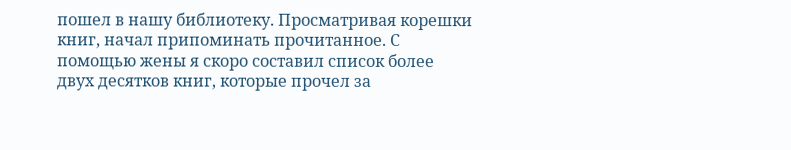пошел в нашу библиотеку. Просматривая корешки книг, начал припоминать прочитанное. С помощью жены я скоро составил список более двух десятков книг, которые прочел за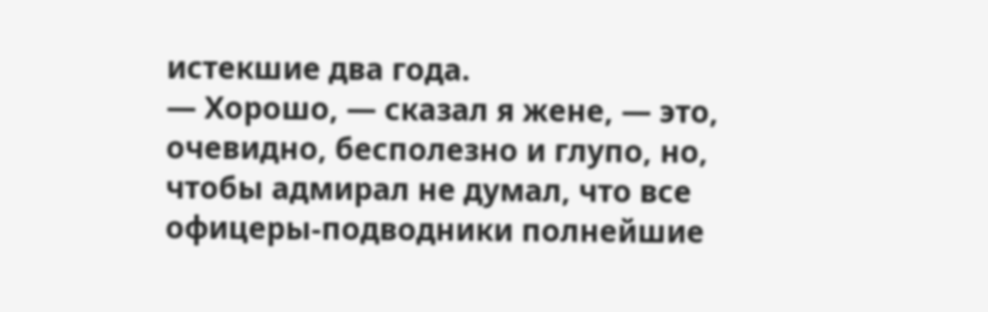истекшие два года.
— Хорошо, — сказал я жене, — это, очевидно, бесполезно и глупо, но, чтобы адмирал не думал, что все офицеры-подводники полнейшие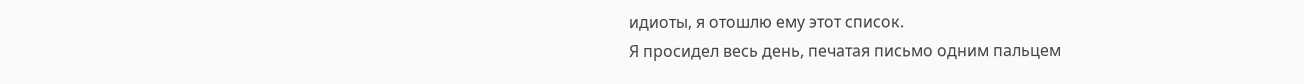идиоты, я отошлю ему этот список.
Я просидел весь день, печатая письмо одним пальцем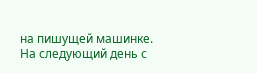на пишущей машинке. На следующий день с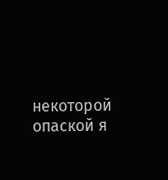некоторой опаской я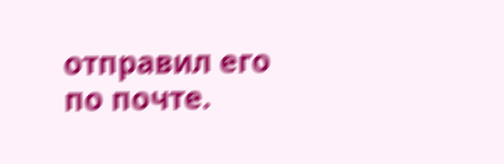отправил его по почте.